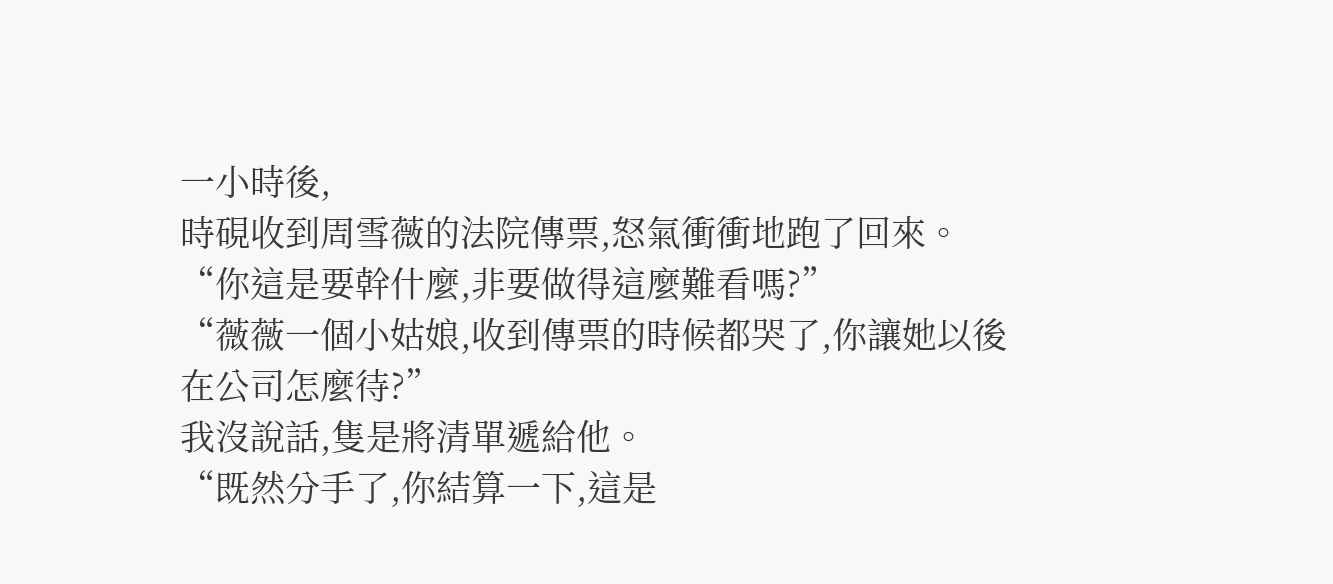一小時後,
時硯收到周雪薇的法院傳票,怒氣衝衝地跑了回來。
“你這是要幹什麼,非要做得這麼難看嗎?”
“薇薇一個小姑娘,收到傳票的時候都哭了,你讓她以後在公司怎麼待?”
我沒說話,隻是將清單遞給他。
“既然分手了,你結算一下,這是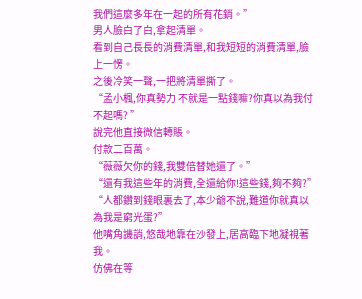我們這麼多年在一起的所有花銷。”
男人臉白了白,拿起清單。
看到自己長長的消費清單,和我短短的消費清單,臉上一愣。
之後冷笑一聲,一把將清單撕了。
“孟小楓,你真勢力 不就是一點錢嘛?你真以為我付不起嗎? ”
說完他直接微信轉賬。
付款二百萬。
“薇薇欠你的錢,我雙倍替她還了。”
“還有我這些年的消費,全還給你!這些錢,夠不夠?”
“人都鑽到錢眼裏去了,本少爺不說,難道你就真以為我是窮光蛋?”
他嘴角譏誚,悠哉地靠在沙發上,居高臨下地凝視著我。
仿佛在等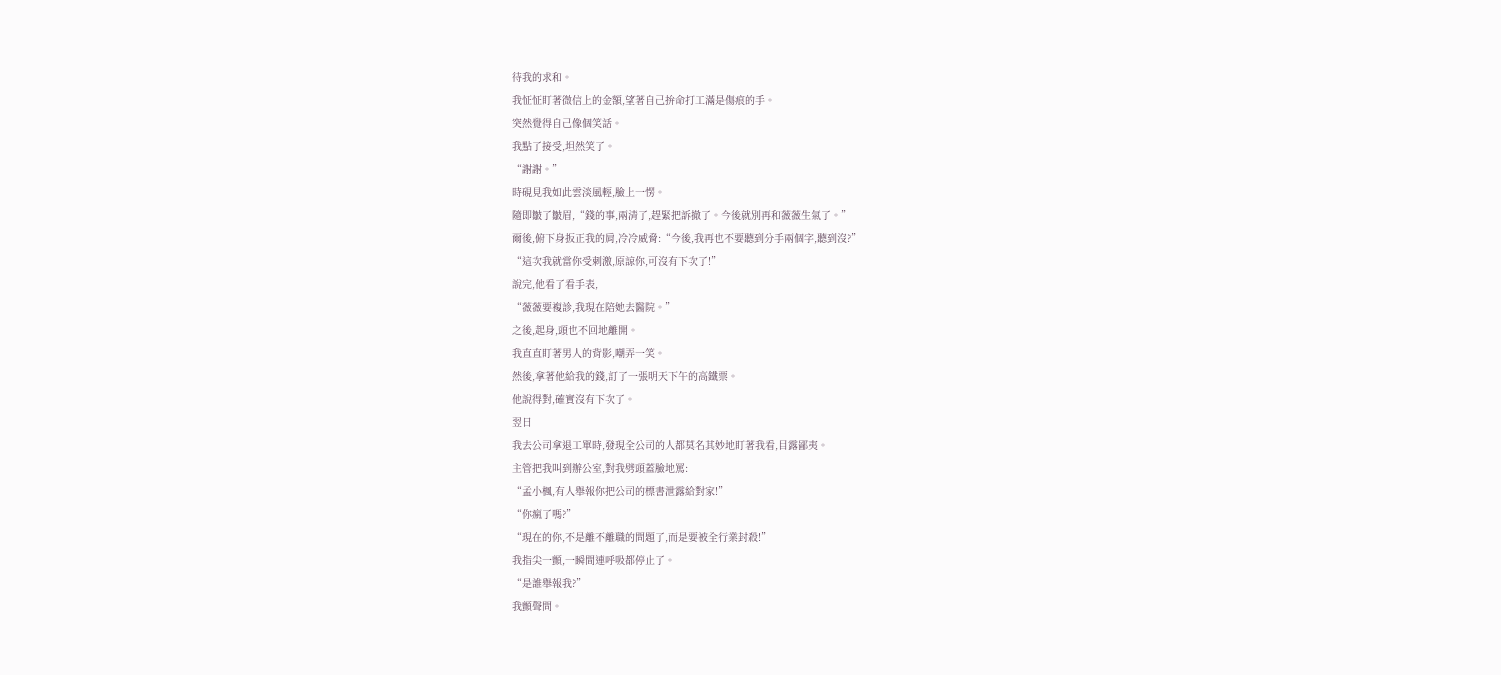待我的求和。
我怔怔盯著微信上的金額,望著自己拚命打工滿是傷痕的手。
突然覺得自己像個笑話。
我點了接受,坦然笑了。
“謝謝。”
時硯見我如此雲淡風輕,臉上一愣。
隨即皺了皺眉,“錢的事,兩清了,趕緊把訴撤了。今後就別再和薇薇生氣了。”
爾後,俯下身扳正我的肩,冷冷威脅:“今後,我再也不要聽到分手兩個字,聽到沒?”
“這次我就當你受刺激,原諒你,可沒有下次了!”
說完,他看了看手表,
“薇薇要複診,我現在陪她去醫院。”
之後,起身,頭也不回地離開。
我直直盯著男人的背影,嘲弄一笑。
然後,拿著他給我的錢,訂了一張明天下午的高鐵票。
他說得對,確實沒有下次了。
翌日
我去公司拿退工單時,發現全公司的人都莫名其妙地盯著我看,目露鄙夷。
主管把我叫到辦公室,對我劈頭蓋臉地罵:
“孟小楓,有人舉報你把公司的標書泄露給對家!”
“你瘋了嗎?”
“現在的你,不是離不離職的問題了,而是要被全行業封殺!”
我指尖一顫,一瞬間連呼吸都停止了。
“是誰舉報我?”
我顫聲問。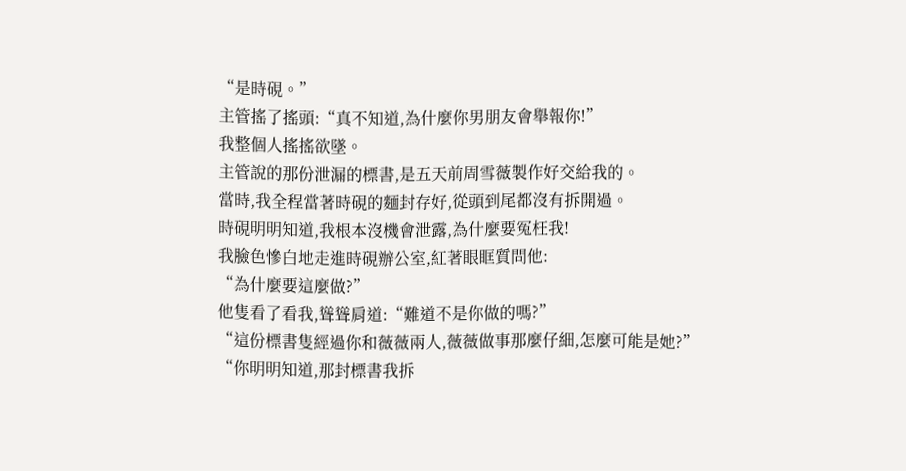“是時硯。”
主管搖了搖頭:“真不知道,為什麼你男朋友會舉報你!”
我整個人搖搖欲墜。
主管說的那份泄漏的標書,是五天前周雪薇製作好交給我的。
當時,我全程當著時硯的麵封存好,從頭到尾都沒有拆開過。
時硯明明知道,我根本沒機會泄露,為什麼要冤枉我!
我臉色慘白地走進時硯辦公室,紅著眼眶質問他:
“為什麼要這麼做?”
他隻看了看我,聳聳肩道:“難道不是你做的嗎?”
“這份標書隻經過你和薇薇兩人,薇薇做事那麼仔細,怎麼可能是她?”
“你明明知道,那封標書我拆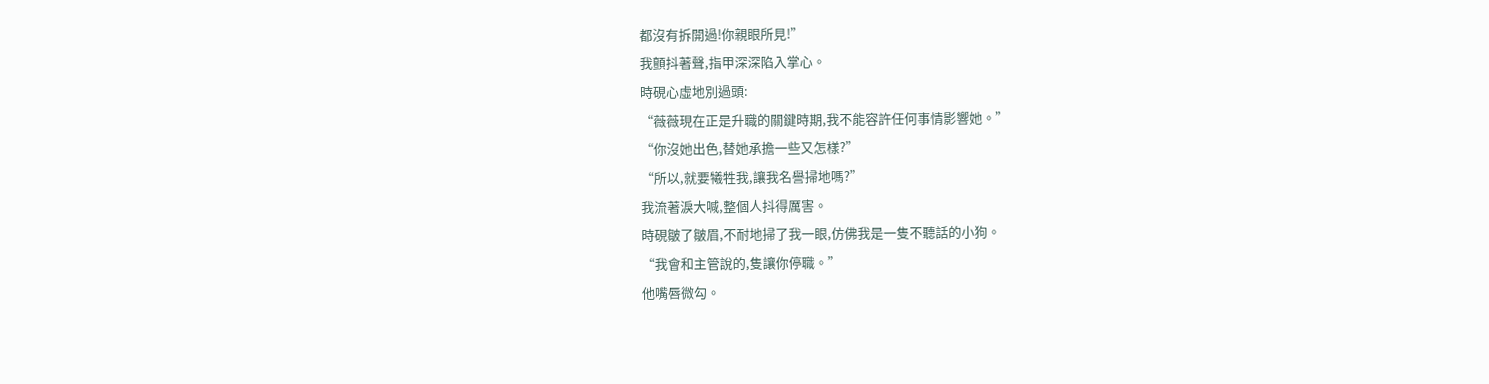都沒有拆開過!你親眼所見!”
我顫抖著聲,指甲深深陷入掌心。
時硯心虛地別過頭:
“薇薇現在正是升職的關鍵時期,我不能容許任何事情影響她。”
“你沒她出色,替她承擔一些又怎樣?”
“所以,就要犧牲我,讓我名譽掃地嗎?”
我流著淚大喊,整個人抖得厲害。
時硯皺了皺眉,不耐地掃了我一眼,仿佛我是一隻不聽話的小狗。
“我會和主管說的,隻讓你停職。”
他嘴唇微勾。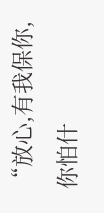“放心,有我保你,你怕什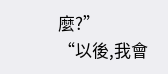麼?”
“以後,我會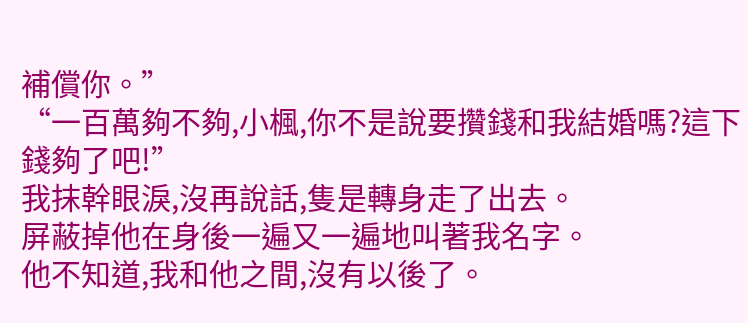補償你。”
“一百萬夠不夠,小楓,你不是說要攢錢和我結婚嗎?這下錢夠了吧!”
我抹幹眼淚,沒再說話,隻是轉身走了出去。
屏蔽掉他在身後一遍又一遍地叫著我名字。
他不知道,我和他之間,沒有以後了。